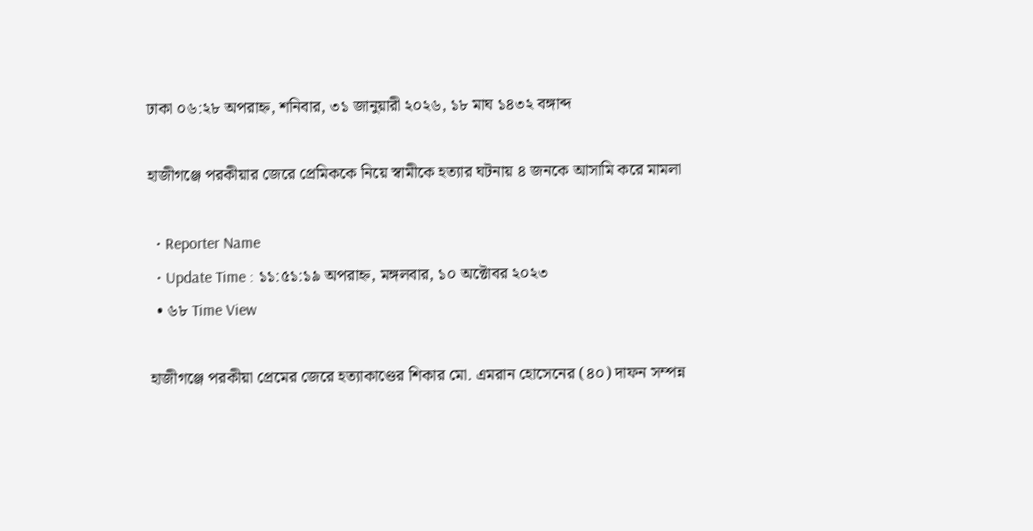ঢাকা ০৬:২৮ অপরাহ্ন, শনিবার, ৩১ জানুয়ারী ২০২৬, ১৮ মাঘ ১৪৩২ বঙ্গাব্দ

হাজীগঞ্জে পরকীয়ার জেরে প্রেমিককে নিয়ে স্বামীকে হত্যার ঘটনায় ৪ জনকে আসামি করে মামলা

  • Reporter Name
  • Update Time : ১১:৫১:১৯ অপরাহ্ন, মঙ্গলবার, ১০ অক্টোবর ২০২৩
  • ৬৮ Time View

হাজীগঞ্জে পরকীয়া প্রেমের জেরে হত্যাকাণ্ডের শিকার মো. এমরান হোসেনের (৪০) দাফন সম্পন্ন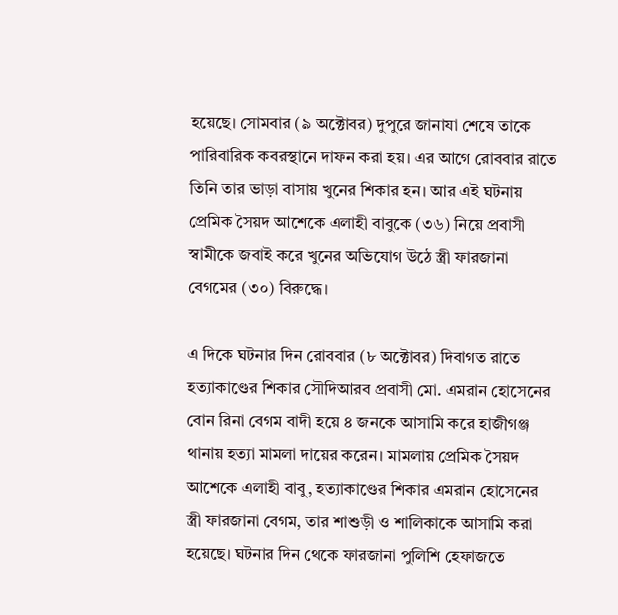হয়েছে। সোমবার (৯ অক্টোবর) দুপুরে জানাযা শেষে তাকে পারিবারিক কবরস্থানে দাফন করা হয়। এর আগে রোববার রাতে তিনি তার ভাড়া বাসায় খুনের শিকার হন। আর এই ঘটনায় প্রেমিক সৈয়দ আশেকে এলাহী বাবুকে (৩৬) নিয়ে প্রবাসী স্বামীকে জবাই করে খুনের অভিযোগ উঠে স্ত্রী ফারজানা বেগমের (৩০) বিরুদ্ধে।

এ দিকে ঘটনার দিন রোববার (৮ অক্টোবর) দিবাগত রাতে হত্যাকাণ্ডের শিকার সৌদিআরব প্রবাসী মো. এমরান হোসেনের বোন রিনা বেগম বাদী হয়ে ৪ জনকে আসামি করে হাজীগঞ্জ থানায় হত্যা মামলা দায়ের করেন। মামলায় প্রেমিক সৈয়দ আশেকে এলাহী বাবু, হত্যাকাণ্ডের শিকার এমরান হোসেনের স্ত্রী ফারজানা বেগম, তার শাশুড়ী ও শালিকাকে আসামি করা হয়েছে। ঘটনার দিন থেকে ফারজানা পুলিশি হেফাজতে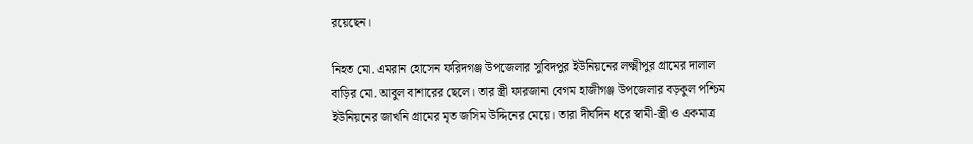রয়েছেন।

নিহত মো. এমরান হোসেন ফরিদগঞ্জ উপজেলার সুবিদপুর ইউনিয়নের লক্ষ্মীপুর গ্রামের দালাল বাড়ির মো. আবুল বাশারের ছেলে। তার স্ত্রী ফারজানা বেগম হাজীগঞ্জ উপজেলার বড়কুল পশ্চিম ইউনিয়নের জাখনি গ্রামের মৃত জসিম উদ্দিনের মেয়ে। তারা দীর্ঘদিন ধরে স্বামী-স্ত্রী ও একমাত্র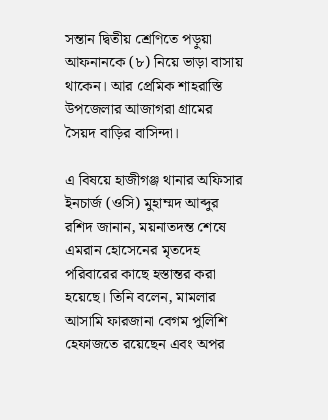সন্তান দ্বিতীয় শ্রেণিতে পড়ুয়া আফনানকে (৮) নিয়ে ভাড়া বাসায় থাকেন। আর প্রেমিক শাহরাস্তি উপজেলার আজাগরা গ্রামের সৈয়দ বাড়ির বাসিন্দা।

এ বিষয়ে হাজীগঞ্জ থানার অফিসার ইনচার্জ (ওসি) মুহাম্মদ আব্দুর রশিদ জানান, ময়নাতদন্ত শেষে এমরান হোসেনের মৃতদেহ পরিবারের কাছে হস্তান্তর করা হয়েছে। তিনি বলেন, মামলার আসামি ফারজানা বেগম পুলিশি হেফাজতে রয়েছেন এবং অপর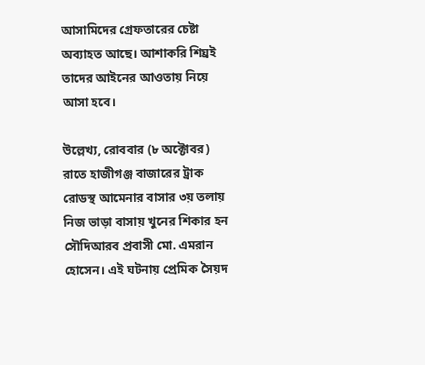আসামিদের গ্রেফতারের চেষ্টা অব্যাহত আছে। আশাকরি শিঘ্রই তাদের আইনের আওতায় নিয়ে আসা হবে।

উল্লেখ্য, রোববার (৮ অক্টোবর) রাতে হাজীগঞ্জ বাজারের ট্রাক রোডস্থ আমেনার বাসার ৩য় তলায় নিজ ভাড়া বাসায় খুনের শিকার হন সৌদিআরব প্রবাসী মো. এমরান হোসেন। এই ঘটনায় প্রেমিক সৈয়দ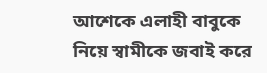আশেকে এলাহী বাবুকে নিয়ে স্বামীকে জবাই করে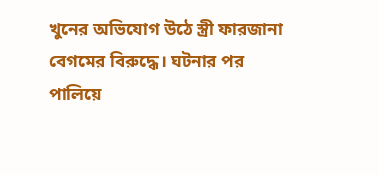খুনের অভিযোগ উঠে স্ত্রী ফারজানা বেগমের বিরুদ্ধে। ঘটনার পর পালিয়ে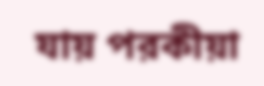যায় পরকীয়া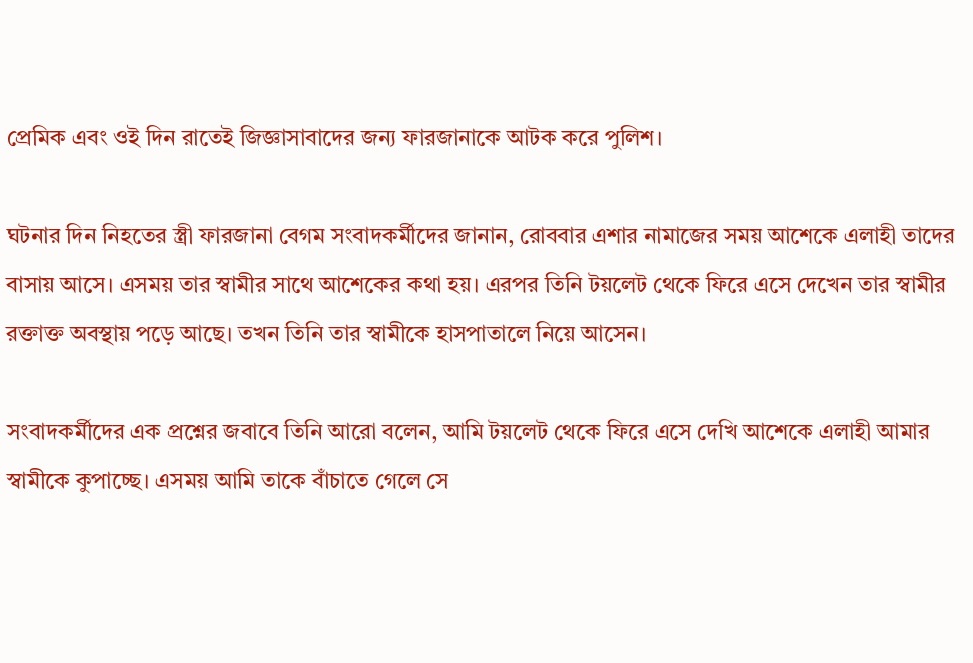প্রেমিক এবং ওই দিন রাতেই জিজ্ঞাসাবাদের জন্য ফারজানাকে আটক করে পুলিশ।

ঘটনার দিন নিহতের স্ত্রী ফারজানা বেগম সংবাদকর্মীদের জানান, রোববার এশার নামাজের সময় আশেকে এলাহী তাদের বাসায় আসে। এসময় তার স্বামীর সাথে আশেকের কথা হয়। এরপর তিনি টয়লেট থেকে ফিরে এসে দেখেন তার স্বামীর রক্তাক্ত অবস্থায় পড়ে আছে। তখন তিনি তার স্বামীকে হাসপাতালে নিয়ে আসেন।

সংবাদকর্মীদের এক প্রশ্নের জবাবে তিনি আরো বলেন, আমি টয়লেট থেকে ফিরে এসে দেখি আশেকে এলাহী আমার স্বামীকে কুপাচ্ছে। এসময় আমি তাকে বাঁচাতে গেলে সে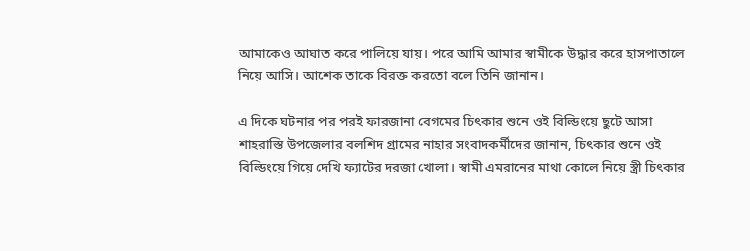আমাকেও আঘাত করে পালিয়ে যায়। পরে আমি আমার স্বামীকে উদ্ধার করে হাসপাতালে নিয়ে আসি। আশেক তাকে বিরক্ত করতো বলে তিনি জানান।

এ দিকে ঘটনার পর পরই ফারজানা বেগমের চিৎকার শুনে ওই বিল্ডিংয়ে ছুটে আসা শাহরাস্তি উপজেলার বলশিদ গ্রামের নাহার সংবাদকর্মীদের জানান, চিৎকার শুনে ওই বিল্ডিংয়ে গিয়ে দেখি ফ্যাটের দরজা খোলা। স্বামী এমরানের মাথা কোলে নিয়ে স্ত্রী চিৎকার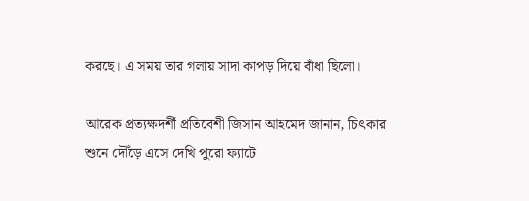করছে। এ সময় তার গলায় সাদা কাপড় দিয়ে বাঁধা ছিলো।

আরেক প্রত্যক্ষদর্শী প্রতিবেশী জিসান আহমেদ জানান, চিৎকার শুনে দৌঁড়ে এসে দেখি পুরো ফ্যাটে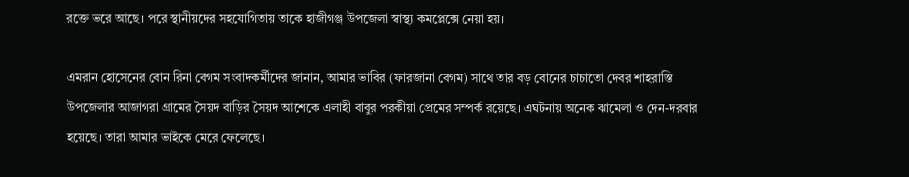রক্তে ভরে আছে। পরে স্থানীয়দের সহযোগিতায় তাকে হাজীগঞ্জ উপজেলা স্বাস্থ্য কমপ্লেক্সে নেয়া হয়।

এমরান হোসেনের বোন রিনা বেগম সংবাদকর্মীদের জানান, আমার ভাবির (ফারজানা বেগম) সাথে তার বড় বোনের চাচাতো দেবর শাহরাস্তি উপজেলার আজাগরা গ্রামের সৈয়দ বাড়ির সৈয়দ আশেকে এলাহী বাবুর পরকীয়া প্রেমের সম্পর্ক রয়েছে। এঘটনায় অনেক ঝামেলা ও দেন-দরবার হয়েছে। তারা আমার ভাইকে মেরে ফেলেছে।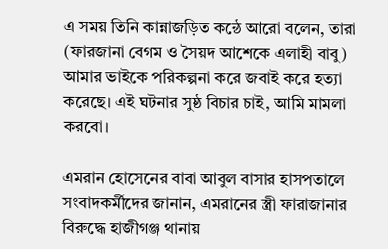এ সময় তিনি কান্নাজড়িত কন্ঠে আরো বলেন, তারা (ফারজানা বেগম ও সৈয়দ আশেকে এলাহী বাবু) আমার ভাইকে পরিকল্পনা করে জবাই করে হত্যা করেছে। এই ঘটনার সুষ্ঠ বিচার চাই, আমি মামলা করবো।

এমরান হোসেনের বাবা আবুল বাসার হাসপতালে সংবাদকর্মীদের জানান, এমরানের স্ত্রী ফারাজানার বিরুদ্ধে হাজীগঞ্জ থানায়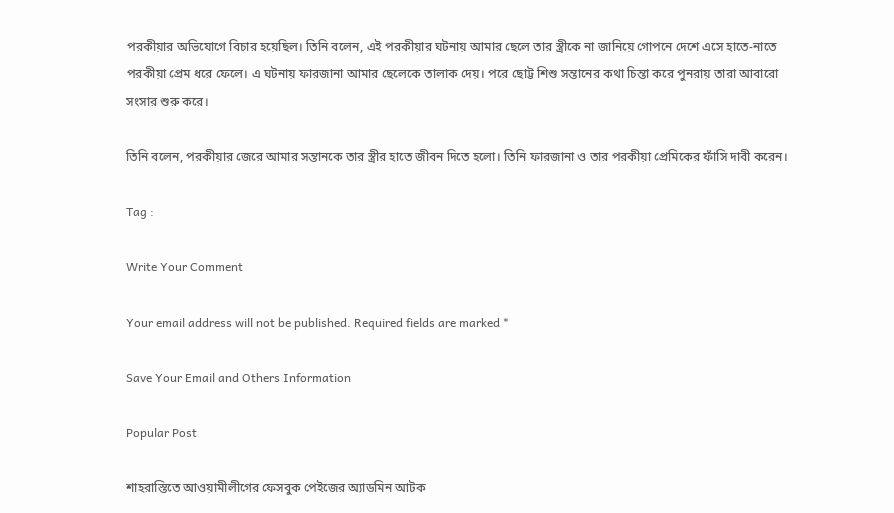পরকীয়ার অভিযোগে বিচার হয়েছিল। তিনি বলেন, এই পরকীয়ার ঘটনায় আমার ছেলে তার স্ত্রীকে না জানিয়ে গোপনে দেশে এসে হাতে-নাতে পরকীয়া প্রেম ধরে ফেলে। এ ঘটনায় ফারজানা আমার ছেলেকে তালাক দেয়। পরে ছোট্ট শিশু সন্তানের কথা চিন্তা করে পুনরায় তারা আবারো সংসার শুরু করে।

তিনি বলেন, পরকীয়ার জেরে আমার সন্তানকে তার স্ত্রীর হাতে জীবন দিতে হলো। তিনি ফারজানা ও তার পরকীয়া প্রেমিকের ফাঁসি দাবী করেন।

Tag :

Write Your Comment

Your email address will not be published. Required fields are marked *

Save Your Email and Others Information

Popular Post

শাহরাস্তিতে আওয়ামীলীগের ফেসবুক পেইজের অ্যাডমিন আটক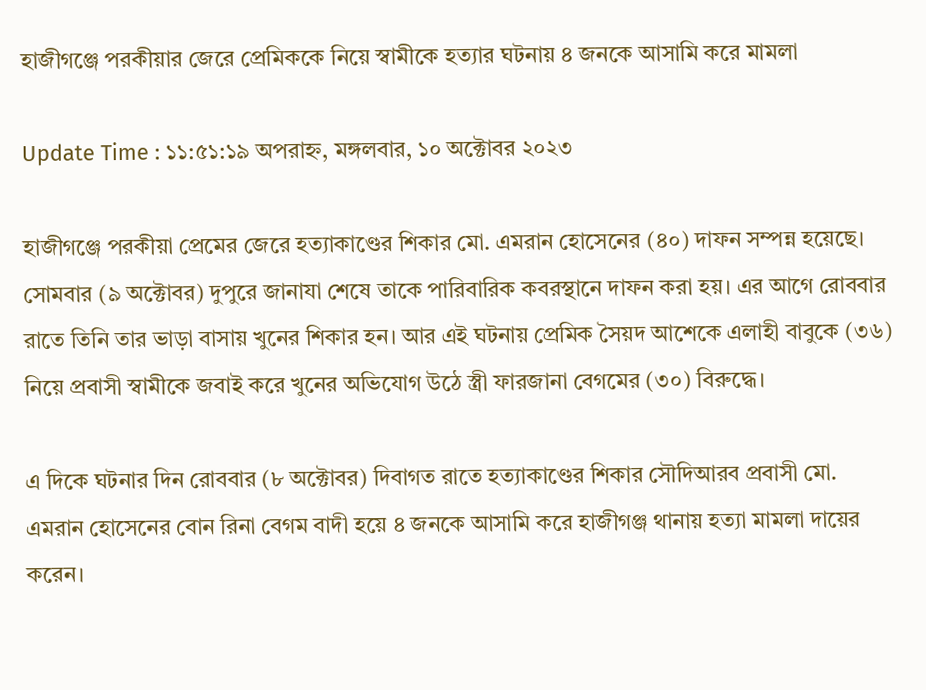হাজীগঞ্জে পরকীয়ার জেরে প্রেমিককে নিয়ে স্বামীকে হত্যার ঘটনায় ৪ জনকে আসামি করে মামলা

Update Time : ১১:৫১:১৯ অপরাহ্ন, মঙ্গলবার, ১০ অক্টোবর ২০২৩

হাজীগঞ্জে পরকীয়া প্রেমের জেরে হত্যাকাণ্ডের শিকার মো. এমরান হোসেনের (৪০) দাফন সম্পন্ন হয়েছে। সোমবার (৯ অক্টোবর) দুপুরে জানাযা শেষে তাকে পারিবারিক কবরস্থানে দাফন করা হয়। এর আগে রোববার রাতে তিনি তার ভাড়া বাসায় খুনের শিকার হন। আর এই ঘটনায় প্রেমিক সৈয়দ আশেকে এলাহী বাবুকে (৩৬) নিয়ে প্রবাসী স্বামীকে জবাই করে খুনের অভিযোগ উঠে স্ত্রী ফারজানা বেগমের (৩০) বিরুদ্ধে।

এ দিকে ঘটনার দিন রোববার (৮ অক্টোবর) দিবাগত রাতে হত্যাকাণ্ডের শিকার সৌদিআরব প্রবাসী মো. এমরান হোসেনের বোন রিনা বেগম বাদী হয়ে ৪ জনকে আসামি করে হাজীগঞ্জ থানায় হত্যা মামলা দায়ের করেন।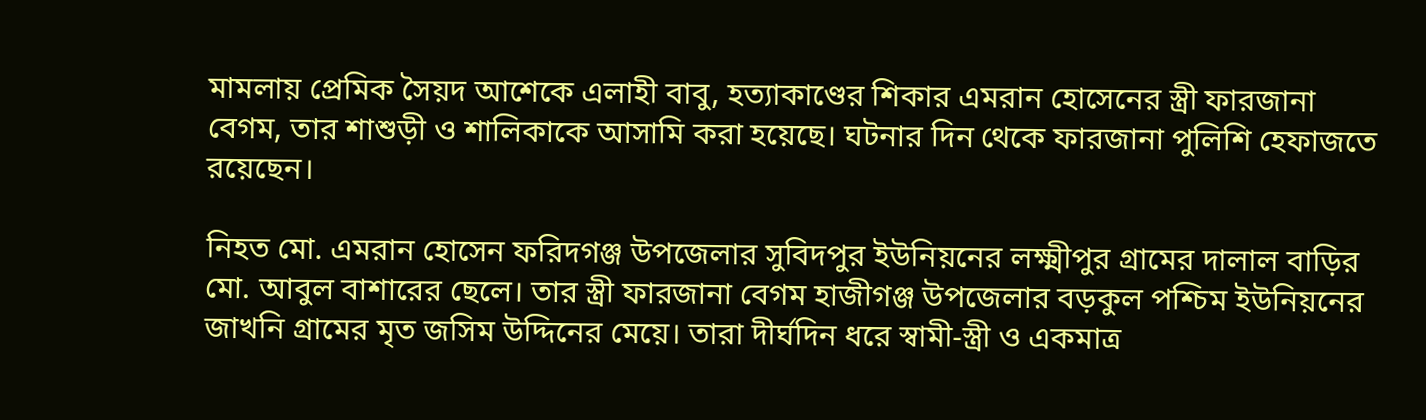মামলায় প্রেমিক সৈয়দ আশেকে এলাহী বাবু, হত্যাকাণ্ডের শিকার এমরান হোসেনের স্ত্রী ফারজানা বেগম, তার শাশুড়ী ও শালিকাকে আসামি করা হয়েছে। ঘটনার দিন থেকে ফারজানা পুলিশি হেফাজতে রয়েছেন।

নিহত মো. এমরান হোসেন ফরিদগঞ্জ উপজেলার সুবিদপুর ইউনিয়নের লক্ষ্মীপুর গ্রামের দালাল বাড়ির মো. আবুল বাশারের ছেলে। তার স্ত্রী ফারজানা বেগম হাজীগঞ্জ উপজেলার বড়কুল পশ্চিম ইউনিয়নের জাখনি গ্রামের মৃত জসিম উদ্দিনের মেয়ে। তারা দীর্ঘদিন ধরে স্বামী-স্ত্রী ও একমাত্র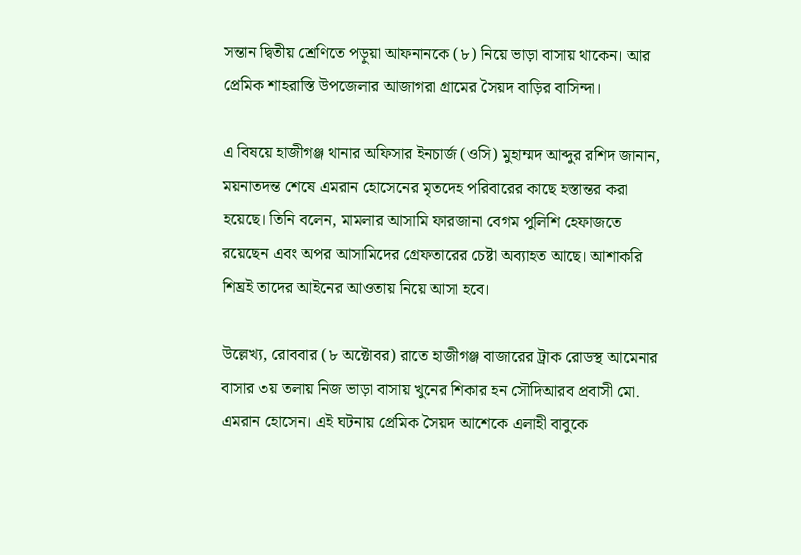সন্তান দ্বিতীয় শ্রেণিতে পড়ুয়া আফনানকে (৮) নিয়ে ভাড়া বাসায় থাকেন। আর প্রেমিক শাহরাস্তি উপজেলার আজাগরা গ্রামের সৈয়দ বাড়ির বাসিন্দা।

এ বিষয়ে হাজীগঞ্জ থানার অফিসার ইনচার্জ (ওসি) মুহাম্মদ আব্দুর রশিদ জানান, ময়নাতদন্ত শেষে এমরান হোসেনের মৃতদেহ পরিবারের কাছে হস্তান্তর করা হয়েছে। তিনি বলেন, মামলার আসামি ফারজানা বেগম পুলিশি হেফাজতে রয়েছেন এবং অপর আসামিদের গ্রেফতারের চেষ্টা অব্যাহত আছে। আশাকরি শিঘ্রই তাদের আইনের আওতায় নিয়ে আসা হবে।

উল্লেখ্য, রোববার (৮ অক্টোবর) রাতে হাজীগঞ্জ বাজারের ট্রাক রোডস্থ আমেনার বাসার ৩য় তলায় নিজ ভাড়া বাসায় খুনের শিকার হন সৌদিআরব প্রবাসী মো. এমরান হোসেন। এই ঘটনায় প্রেমিক সৈয়দ আশেকে এলাহী বাবুকে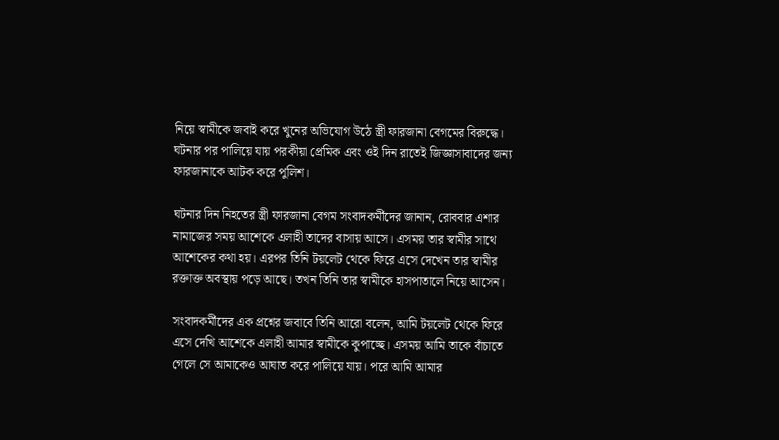নিয়ে স্বামীকে জবাই করে খুনের অভিযোগ উঠে স্ত্রী ফারজানা বেগমের বিরুদ্ধে। ঘটনার পর পালিয়ে যায় পরকীয়া প্রেমিক এবং ওই দিন রাতেই জিজ্ঞাসাবাদের জন্য ফারজানাকে আটক করে পুলিশ।

ঘটনার দিন নিহতের স্ত্রী ফারজানা বেগম সংবাদকর্মীদের জানান, রোববার এশার নামাজের সময় আশেকে এলাহী তাদের বাসায় আসে। এসময় তার স্বামীর সাথে আশেকের কথা হয়। এরপর তিনি টয়লেট থেকে ফিরে এসে দেখেন তার স্বামীর রক্তাক্ত অবস্থায় পড়ে আছে। তখন তিনি তার স্বামীকে হাসপাতালে নিয়ে আসেন।

সংবাদকর্মীদের এক প্রশ্নের জবাবে তিনি আরো বলেন, আমি টয়লেট থেকে ফিরে এসে দেখি আশেকে এলাহী আমার স্বামীকে কুপাচ্ছে। এসময় আমি তাকে বাঁচাতে গেলে সে আমাকেও আঘাত করে পালিয়ে যায়। পরে আমি আমার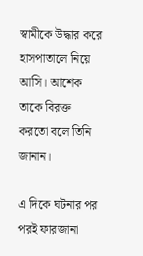স্বামীকে উদ্ধার করে হাসপাতালে নিয়ে আসি। আশেক তাকে বিরক্ত করতো বলে তিনি জানান।

এ দিকে ঘটনার পর পরই ফারজানা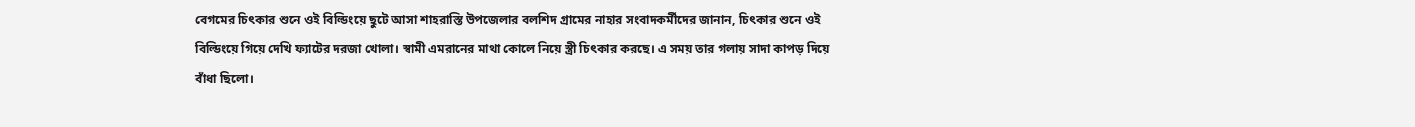বেগমের চিৎকার শুনে ওই বিল্ডিংয়ে ছুটে আসা শাহরাস্তি উপজেলার বলশিদ গ্রামের নাহার সংবাদকর্মীদের জানান, চিৎকার শুনে ওই বিল্ডিংয়ে গিয়ে দেখি ফ্যাটের দরজা খোলা। স্বামী এমরানের মাথা কোলে নিয়ে স্ত্রী চিৎকার করছে। এ সময় তার গলায় সাদা কাপড় দিয়ে বাঁধা ছিলো।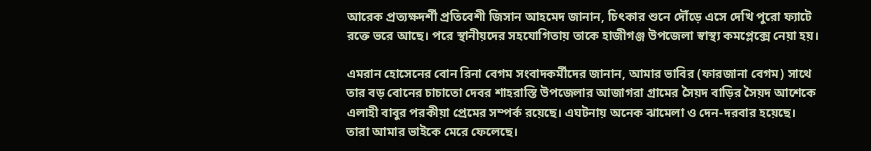আরেক প্রত্যক্ষদর্শী প্রতিবেশী জিসান আহমেদ জানান, চিৎকার শুনে দৌঁড়ে এসে দেখি পুরো ফ্যাটে রক্তে ভরে আছে। পরে স্থানীয়দের সহযোগিতায় তাকে হাজীগঞ্জ উপজেলা স্বাস্থ্য কমপ্লেক্সে নেয়া হয়।

এমরান হোসেনের বোন রিনা বেগম সংবাদকর্মীদের জানান, আমার ভাবির (ফারজানা বেগম) সাথে তার বড় বোনের চাচাতো দেবর শাহরাস্তি উপজেলার আজাগরা গ্রামের সৈয়দ বাড়ির সৈয়দ আশেকে এলাহী বাবুর পরকীয়া প্রেমের সম্পর্ক রয়েছে। এঘটনায় অনেক ঝামেলা ও দেন-দরবার হয়েছে। তারা আমার ভাইকে মেরে ফেলেছে।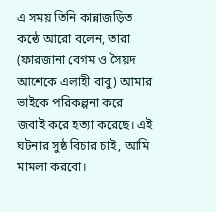এ সময় তিনি কান্নাজড়িত কন্ঠে আরো বলেন, তারা (ফারজানা বেগম ও সৈয়দ আশেকে এলাহী বাবু) আমার ভাইকে পরিকল্পনা করে জবাই করে হত্যা করেছে। এই ঘটনার সুষ্ঠ বিচার চাই, আমি মামলা করবো।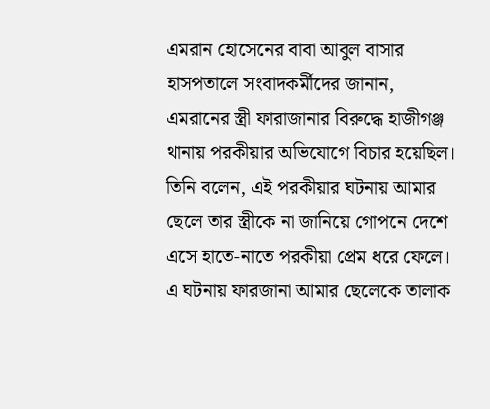এমরান হোসেনের বাবা আবুল বাসার হাসপতালে সংবাদকর্মীদের জানান, এমরানের স্ত্রী ফারাজানার বিরুদ্ধে হাজীগঞ্জ থানায় পরকীয়ার অভিযোগে বিচার হয়েছিল। তিনি বলেন, এই পরকীয়ার ঘটনায় আমার ছেলে তার স্ত্রীকে না জানিয়ে গোপনে দেশে এসে হাতে-নাতে পরকীয়া প্রেম ধরে ফেলে। এ ঘটনায় ফারজানা আমার ছেলেকে তালাক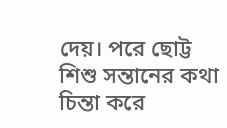দেয়। পরে ছোট্ট শিশু সন্তানের কথা চিন্তা করে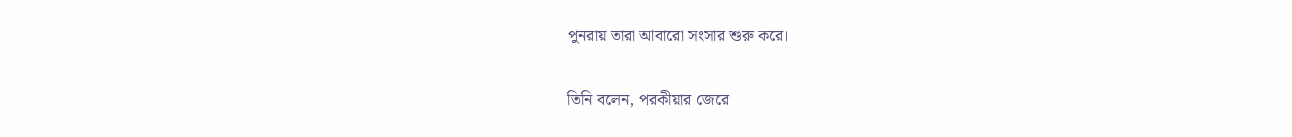পুনরায় তারা আবারো সংসার শুরু করে।

তিনি বলেন, পরকীয়ার জেরে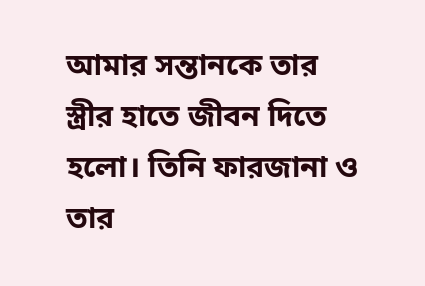আমার সন্তানকে তার স্ত্রীর হাতে জীবন দিতে হলো। তিনি ফারজানা ও তার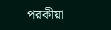পরকীয়া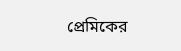প্রেমিকের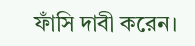ফাঁসি দাবী করেন।